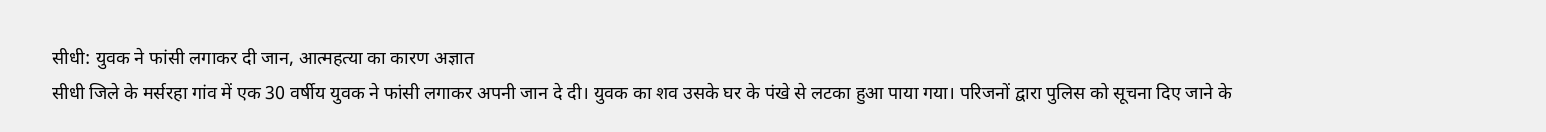सीधी: युवक ने फांसी लगाकर दी जान, आत्महत्या का कारण अज्ञात
सीधी जिले के मर्सरहा गांव में एक 30 वर्षीय युवक ने फांसी लगाकर अपनी जान दे दी। युवक का शव उसके घर के पंखे से लटका हुआ पाया गया। परिजनों द्वारा पुलिस को सूचना दिए जाने के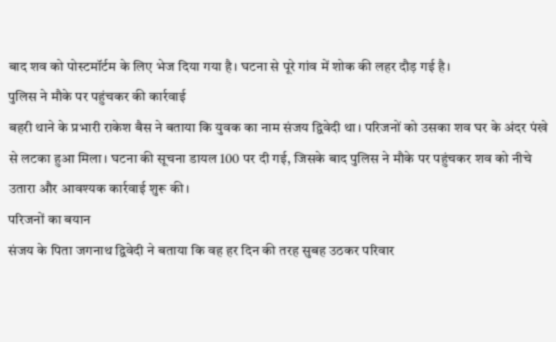बाद शव को पोस्टमॉर्टम के लिए भेज दिया गया है। घटना से पूरे गांव में शोक की लहर दौड़ गई है।
पुलिस ने मौके पर पहुंचकर की कार्रवाई
बहरी थाने के प्रभारी राकेश बैस ने बताया कि युवक का नाम संजय द्विवेदी था। परिजनों को उसका शव घर के अंदर पंखे से लटका हुआ मिला। घटना की सूचना डायल 100 पर दी गई, जिसके बाद पुलिस ने मौके पर पहुंचकर शव को नीचे उतारा और आवश्यक कार्रवाई शुरू की।
परिजनों का बयान
संजय के पिता जगनाथ द्विवेदी ने बताया कि वह हर दिन की तरह सुबह उठकर परिवार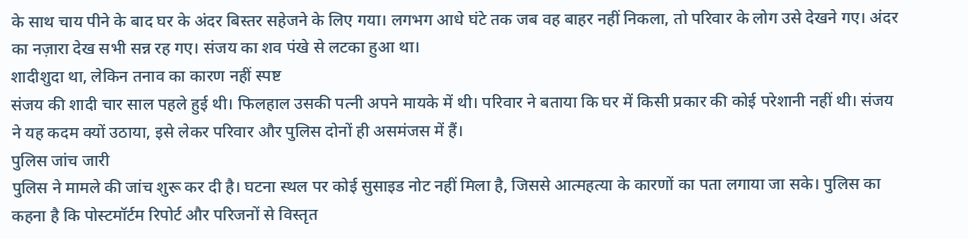के साथ चाय पीने के बाद घर के अंदर बिस्तर सहेजने के लिए गया। लगभग आधे घंटे तक जब वह बाहर नहीं निकला, तो परिवार के लोग उसे देखने गए। अंदर का नज़ारा देख सभी सन्न रह गए। संजय का शव पंखे से लटका हुआ था।
शादीशुदा था, लेकिन तनाव का कारण नहीं स्पष्ट
संजय की शादी चार साल पहले हुई थी। फिलहाल उसकी पत्नी अपने मायके में थी। परिवार ने बताया कि घर में किसी प्रकार की कोई परेशानी नहीं थी। संजय ने यह कदम क्यों उठाया, इसे लेकर परिवार और पुलिस दोनों ही असमंजस में हैं।
पुलिस जांच जारी
पुलिस ने मामले की जांच शुरू कर दी है। घटना स्थल पर कोई सुसाइड नोट नहीं मिला है, जिससे आत्महत्या के कारणों का पता लगाया जा सके। पुलिस का कहना है कि पोस्टमॉर्टम रिपोर्ट और परिजनों से विस्तृत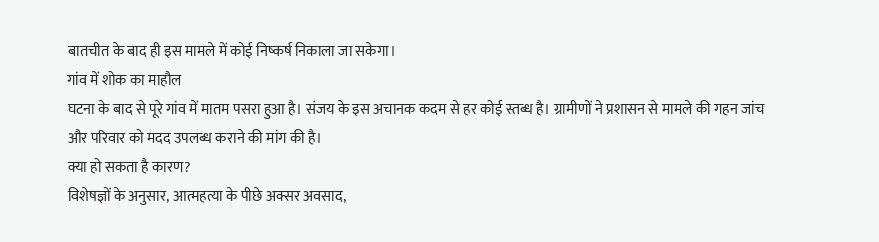बातचीत के बाद ही इस मामले में कोई निष्कर्ष निकाला जा सकेगा।
गांव में शोक का माहौल
घटना के बाद से पूरे गांव में मातम पसरा हुआ है। संजय के इस अचानक कदम से हर कोई स्तब्ध है। ग्रामीणों ने प्रशासन से मामले की गहन जांच और परिवार को मदद उपलब्ध कराने की मांग की है।
क्या हो सकता है कारण?
विशेषज्ञों के अनुसार, आत्महत्या के पीछे अक्सर अवसाद,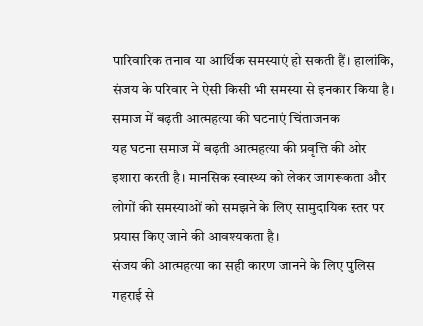पारिवारिक तनाव या आर्थिक समस्याएं हो सकती हैं। हालांकि, संजय के परिवार ने ऐसी किसी भी समस्या से इनकार किया है।
समाज में बढ़ती आत्महत्या की घटनाएं चिंताजनक
यह घटना समाज में बढ़ती आत्महत्या की प्रवृत्ति की ओर इशारा करती है। मानसिक स्वास्थ्य को लेकर जागरूकता और लोगों की समस्याओं को समझने के लिए सामुदायिक स्तर पर प्रयास किए जाने की आवश्यकता है।
संजय की आत्महत्या का सही कारण जानने के लिए पुलिस गहराई से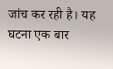जांच कर रही है। यह घटना एक बार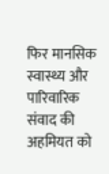फिर मानसिक स्वास्थ्य और पारिवारिक संवाद की अहमियत को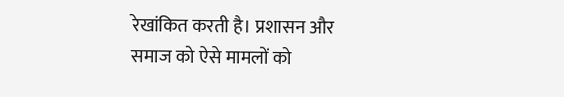रेखांकित करती है। प्रशासन और समाज को ऐसे मामलों को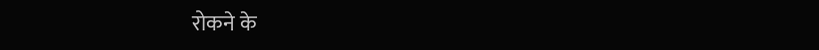रोकने के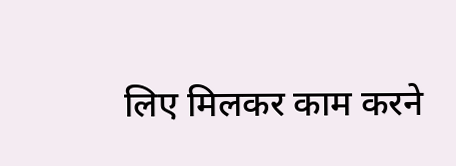लिए मिलकर काम करने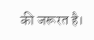की जरूरत है।